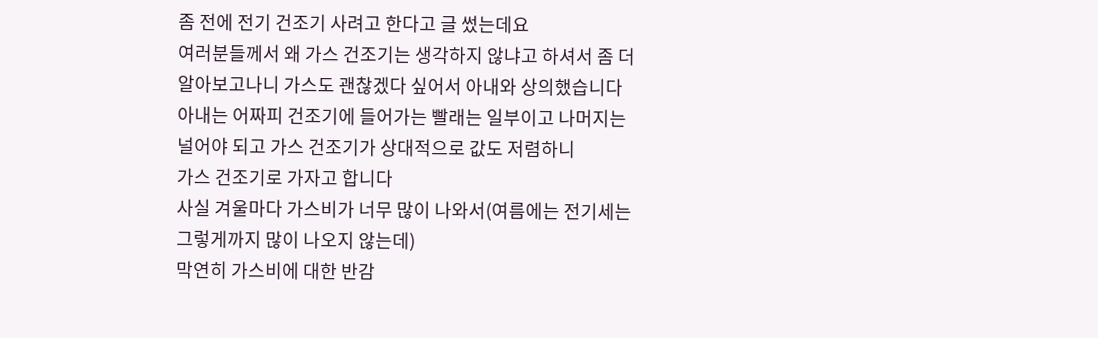좀 전에 전기 건조기 사려고 한다고 글 썼는데요
여러분들께서 왜 가스 건조기는 생각하지 않냐고 하셔서 좀 더 알아보고나니 가스도 괜찮겠다 싶어서 아내와 상의했습니다
아내는 어짜피 건조기에 들어가는 빨래는 일부이고 나머지는 널어야 되고 가스 건조기가 상대적으로 값도 저렴하니
가스 건조기로 가자고 합니다
사실 겨울마다 가스비가 너무 많이 나와서(여름에는 전기세는 그렇게까지 많이 나오지 않는데)
막연히 가스비에 대한 반감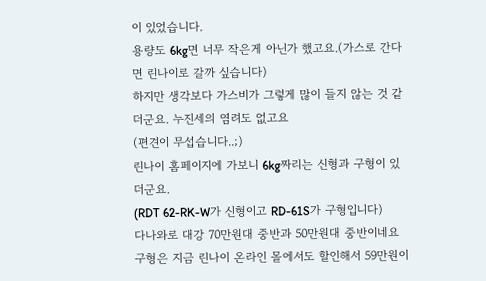이 있었습니다.
용량도 6kg면 너무 작은게 아닌가 했고요.(가스로 간다면 린나이로 갈까 싶습니다)
하지만 생각보다 가스비가 그렇게 많이 들지 않는 것 같더군요. 누진세의 염려도 없고요
(편견이 무섭습니다..;)
린나이 홈페이지에 가보니 6kg짜리는 신형과 구형이 있더군요.
(RDT 62-RK-W가 신형이고 RD-61S가 구형입니다)
다나와로 대강 70만원대 중반과 50만원대 중반이네요
구형은 지금 린나이 온라인 몰에서도 할인해서 59만원이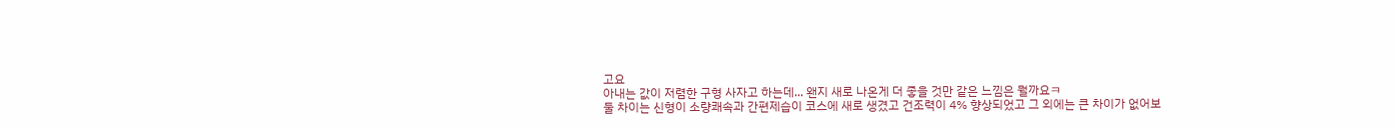고요
아내는 값이 저렴한 구형 사자고 하는데... 왠지 새로 나온게 더 좋을 것만 같은 느낌은 뭘까요ㅋ
둘 차이는 신형이 소량쾌속과 간편제습이 코스에 새로 생겼고 건조력이 4% 향상되었고 그 외에는 큰 차이가 없어보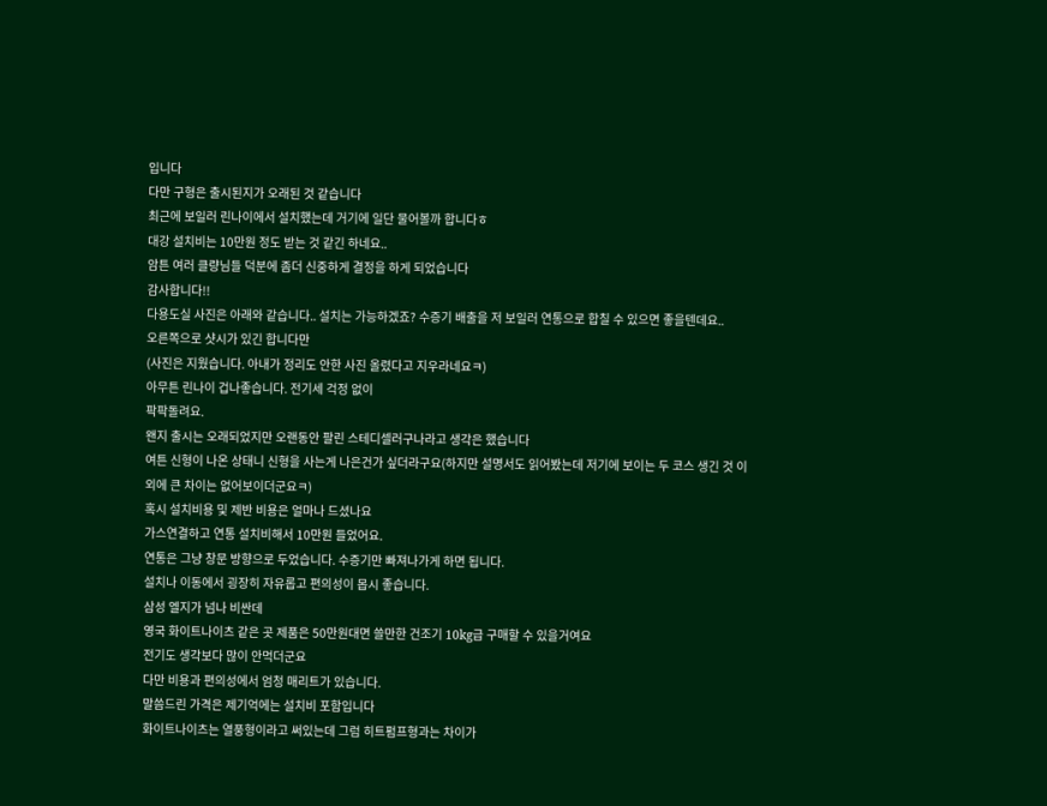입니다
다만 구형은 출시된지가 오래된 것 같습니다
최근에 보일러 린나이에서 설치했는데 거기에 일단 물어볼까 합니다ㅎ
대강 설치비는 10만원 정도 받는 것 같긴 하네요..
암튼 여러 클량님들 덕분에 좀더 신중하게 결정을 하게 되었습니다
감사합니다!!
다용도실 사진은 아래와 같습니다.. 설치는 가능하겠죠? 수증기 배출을 저 보일러 연통으로 합칠 수 있으면 좋을텐데요..
오른쪽으로 샷시가 있긴 합니다만
(사진은 지웠습니다. 아내가 정리도 안한 사진 올렸다고 지우라네요ㅋ)
아무튼 린나이 겁나좋습니다. 전기세 걱정 없이
팍팍돌려요.
왠지 출시는 오래되었지만 오랜동안 팔린 스테디셀러구나라고 생각은 했습니다
여튼 신형이 나온 상태니 신형을 사는게 나은건가 싶더라구요(하지만 설명서도 읽어봤는데 저기에 보이는 두 코스 생긴 것 이외에 큰 차이는 없어보이더군요ㅋ)
혹시 설치비용 및 제반 비용은 얼마나 드셨나요
가스연결하고 연통 설치비해서 10만원 들었어요.
연통은 그냥 창문 방향으로 두었습니다. 수증기만 빠져나가게 하면 됩니다.
설치나 이동에서 굉장히 자유롭고 편의성이 몹시 좋습니다.
삼성 엘지가 넘나 비싼데
영국 화이트나이츠 같은 곳 제품은 50만원대면 쓸만한 건조기 10kg급 구매할 수 있을거여요
전기도 생각보다 많이 안먹더군요
다만 비용과 편의성에서 엄청 매리트가 있습니다.
말씀드린 가격은 제기억에는 설치비 포함입니다
화이트나이츠는 열풍형이라고 써있는데 그럼 히트펌프형과는 차이가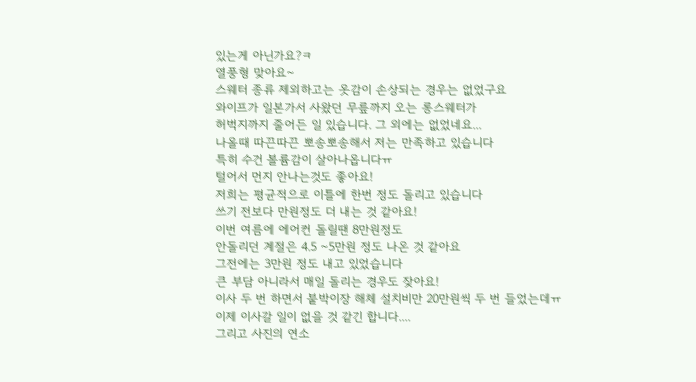있는게 아닌가요?ㅋ
열풍형 맞아요~
스웨터 종류 제외하고는 옷감이 손상되는 경우는 없었구요
와이프가 일본가서 사왔던 무릎까지 오는 롱스웨터가
허벅지까지 줄어든 일 있습니다. 그 외에는 없었네요...
나올때 따끈따끈 뽀송뽀송해서 저는 만족하고 있습니다
특히 수건 볼륨감이 살아나옵니다ㅠ
털어서 먼지 안나는것도 좋아요!
저희는 평균적으로 이틀에 한번 정도 돌리고 있습니다
쓰기 전보다 만원정도 더 내는 것 같아요!
이번 여름에 에어컨 돌릴땐 8만원정도
안돌리던 계절은 4.5 ~5만원 정도 나온 것 같아요
그전에는 3만원 정도 내고 있었습니다
큰 부담 아니라서 매일 돌리는 경우도 잦아요!
이사 두 번 하면서 붙박이장 해체 설치비만 20만원씩 두 번 들었는데ㅠ
이제 이사갈 일이 없을 것 같긴 합니다....
그리고 사진의 연소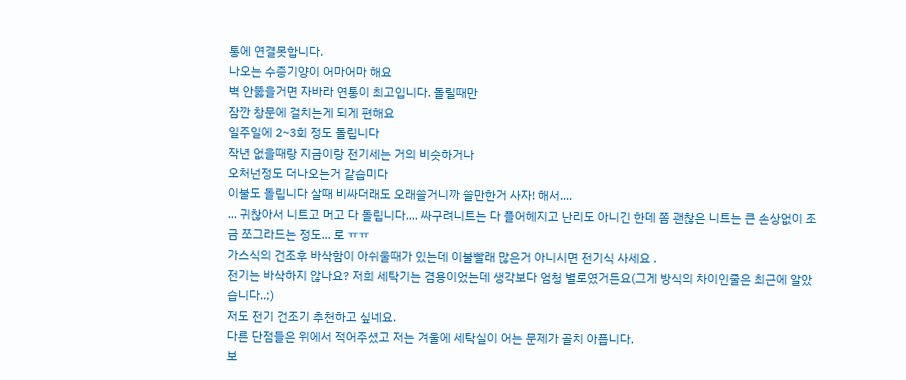통에 연결못합니다.
나오는 수증기양이 어마어마 해요
벽 안뚫을거면 자바라 연통이 최고입니다. 돌릴때만
잠깐 창문에 걸치는게 되게 편해요
일주일에 2~3회 정도 돌립니다
작년 없을때랑 지금이랑 전기세는 거의 비슷하거나
오처넌정도 더나오는거 같습미다
이불도 돌립니다 살때 비싸더래도 오래쓸거니까 쓸만한거 사자! 해서....
... 귀찮아서 니트고 머고 다 돌립니다.... 싸구려니트는 다 플어헤지고 난리도 아니긴 한데 쫌 괜찮은 니트는 큰 손상없이 조금 쪼그라드는 정도... 로 ㅠㅠ
가스식의 건조후 바삭함이 아쉬울때가 있는데 이불빨래 많은거 아니시면 전기식 사세요 .
전기는 바삭하지 않나요? 저희 세탁기는 겸용이었는데 생각보다 엄청 별로였거든요(그게 방식의 차이인줄은 최근에 알았습니다..;)
저도 전기 건조기 추천하고 싶네요.
다른 단점들은 위에서 적어주셨고 저는 겨울에 세탁실이 어는 문제가 골치 아픕니다.
보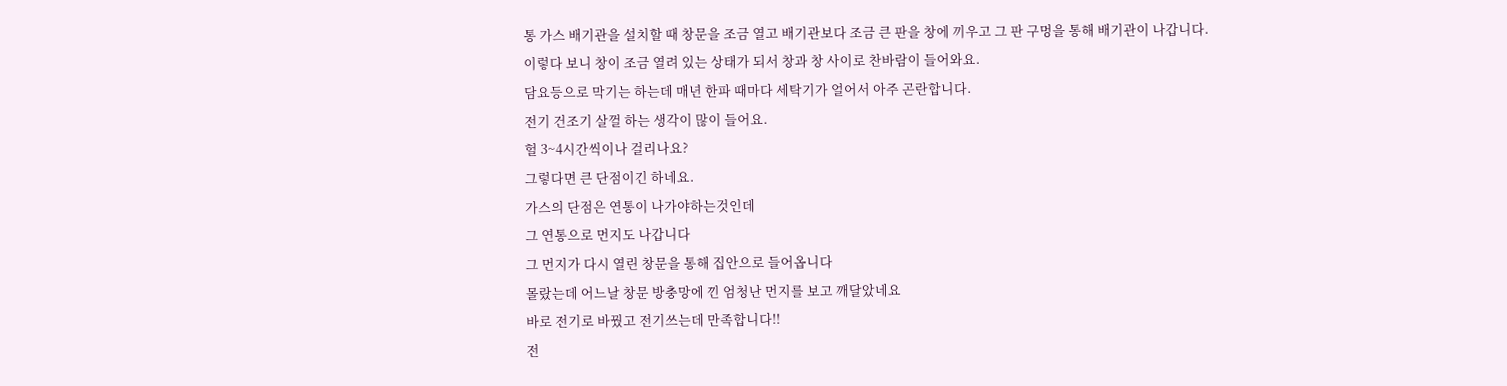통 가스 배기관을 설치할 때 창문을 조금 열고 배기관보다 조금 큰 판을 창에 끼우고 그 판 구멍을 통해 배기관이 나갑니다.
이렇다 보니 창이 조금 열려 있는 상태가 되서 창과 창 사이로 찬바람이 들어와요.
담요등으로 막기는 하는데 매년 한파 때마다 세탁기가 얼어서 아주 곤란합니다.
전기 건조기 살껄 하는 생각이 많이 들어요.
헐 3~4시간씩이나 걸리나요?
그렇다면 큰 단점이긴 하네요.
가스의 단점은 연통이 나가야하는것인데
그 연통으로 먼지도 나갑니다
그 먼지가 다시 열린 창문을 통해 집안으로 들어옵니다
몰랐는데 어느날 창문 방충망에 낀 엄청난 먼지를 보고 깨달았네요
바로 전기로 바꿨고 전기쓰는데 만족합니다!!
전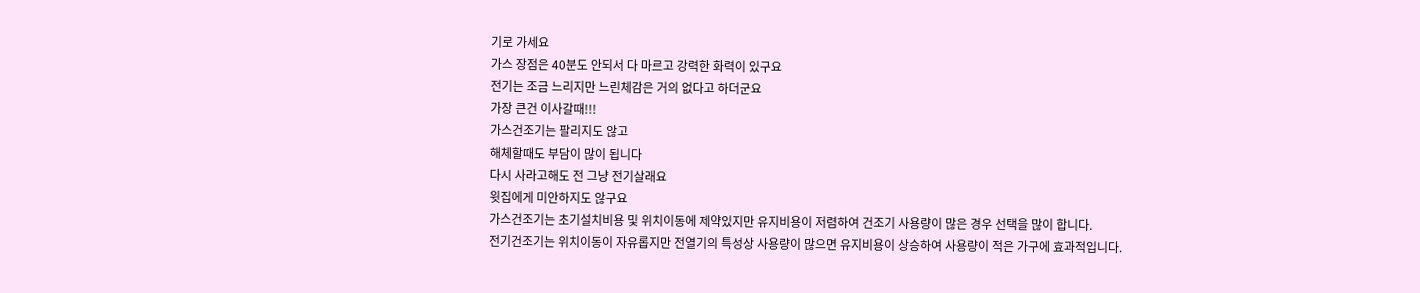기로 가세요
가스 장점은 40분도 안되서 다 마르고 강력한 화력이 있구요
전기는 조금 느리지만 느린체감은 거의 없다고 하더군요
가장 큰건 이사갈때!!!
가스건조기는 팔리지도 않고
해체할때도 부담이 많이 됩니다
다시 사라고해도 전 그냥 전기살래요
윗집에게 미안하지도 않구요
가스건조기는 초기설치비용 및 위치이동에 제약있지만 유지비용이 저렴하여 건조기 사용량이 많은 경우 선택을 많이 합니다.
전기건조기는 위치이동이 자유롭지만 전열기의 특성상 사용량이 많으면 유지비용이 상승하여 사용량이 적은 가구에 효과적입니다.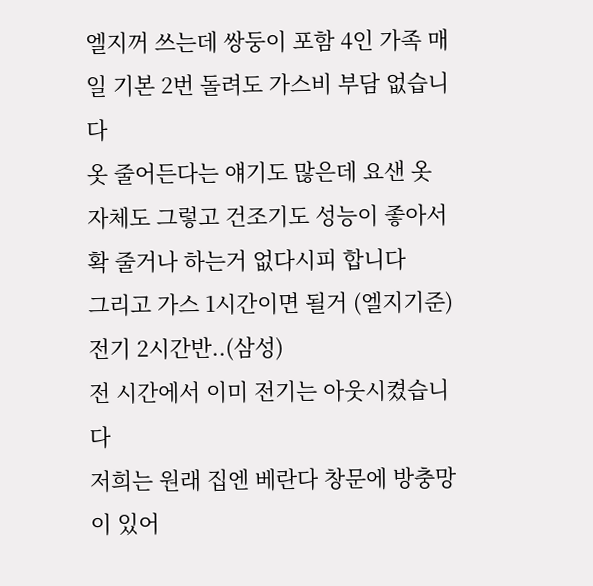엘지꺼 쓰는데 쌍둥이 포함 4인 가족 매일 기본 2번 돌려도 가스비 부담 없습니다
옷 줄어든다는 얘기도 많은데 요샌 옷 자체도 그렇고 건조기도 성능이 좋아서 확 줄거나 하는거 없다시피 합니다
그리고 가스 1시간이면 될거 (엘지기준) 전기 2시간반..(삼성)
전 시간에서 이미 전기는 아웃시켰습니다
저희는 원래 집엔 베란다 창문에 방충망이 있어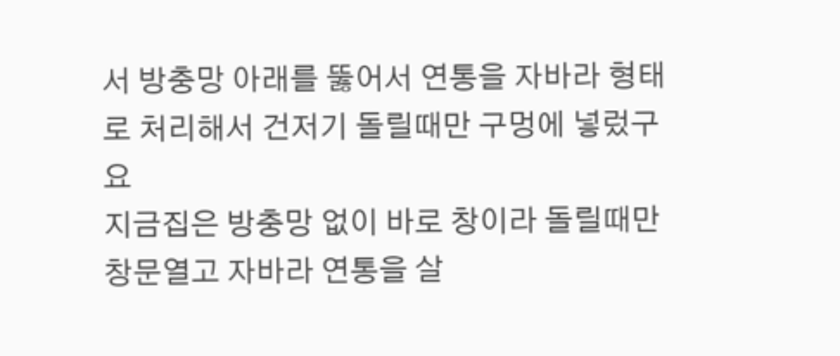서 방충망 아래를 뚫어서 연통을 자바라 형태로 처리해서 건저기 돌릴때만 구멍에 넣렀구요
지금집은 방충망 없이 바로 창이라 돌릴때만 창문열고 자바라 연통을 살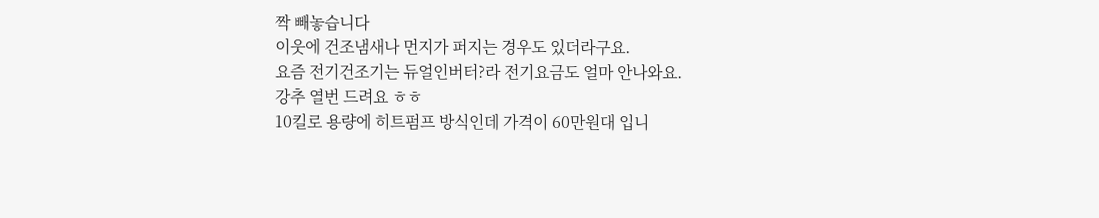짝 빼놓습니다
이웃에 건조냄새나 먼지가 퍼지는 경우도 있더라구요.
요즘 전기건조기는 듀얼인버터?라 전기요금도 얼마 안나와요.
강추 열번 드려요 ㅎㅎ
10킬로 용량에 히트펌프 방식인데 가격이 60만원대 입니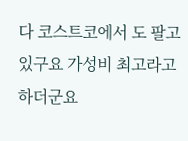다 코스트코에서 도 팔고있구요 가성비 최고라고 하더군요